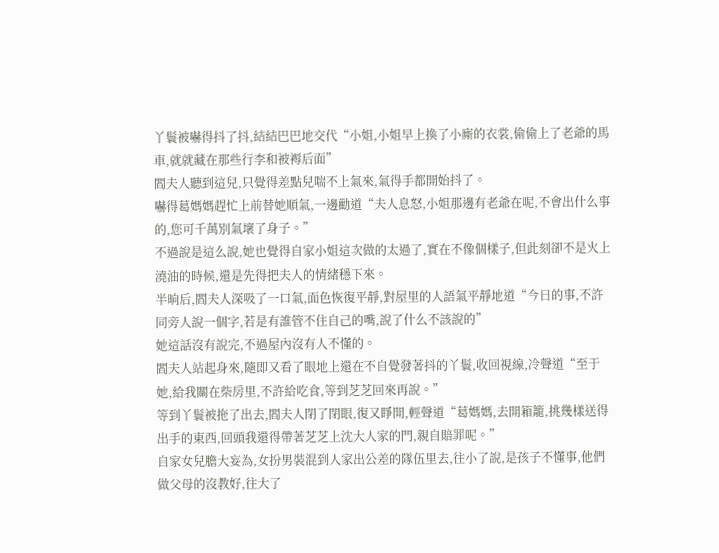丫鬟被嚇得抖了抖,結結巴巴地交代“小姐,小姐早上換了小廝的衣裳,偷偷上了老爺的馬車,就就藏在那些行李和被褥后面”
閻夫人聽到這兒,只覺得差點兒喘不上氣來,氣得手都開始抖了。
嚇得葛媽媽趕忙上前替她順氣,一邊勸道“夫人息怒,小姐那邊有老爺在呢,不會出什么事的,您可千萬別氣壞了身子。”
不過說是這么說,她也覺得自家小姐這次做的太過了,實在不像個樣子,但此刻卻不是火上澆油的時候,還是先得把夫人的情緒穩下來。
半晌后,閻夫人深吸了一口氣,面色恢復平靜,對屋里的人語氣平靜地道“今日的事,不許同旁人說一個字,若是有誰管不住自己的嘴,說了什么不該說的”
她這話沒有說完,不過屋內沒有人不懂的。
閻夫人站起身來,隨即又看了眼地上還在不自覺發著抖的丫鬟,收回視線,冷聲道“至于她,給我關在柴房里,不許給吃食,等到芝芝回來再說。”
等到丫鬟被拖了出去,閻夫人閉了閉眼,復又睜開,輕聲道“葛媽媽,去開箱籠,挑幾樣送得出手的東西,回頭我還得帶著芝芝上沈大人家的門,親自賠罪呢。”
自家女兒膽大妄為,女扮男裝混到人家出公差的隊伍里去,往小了說,是孩子不懂事,他們做父母的沒教好,往大了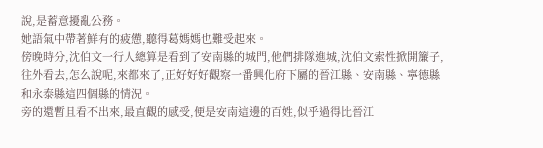說,是蓄意擾亂公務。
她語氣中帶著鮮有的疲憊,聽得葛媽媽也難受起來。
傍晚時分,沈伯文一行人總算是看到了安南縣的城門,他們排隊進城,沈伯文索性掀開簾子,往外看去,怎么說呢,來都來了,正好好好觀察一番興化府下屬的晉江縣、安南縣、寧德縣和永泰縣這四個縣的情況。
旁的還暫且看不出來,最直觀的感受,便是安南這邊的百姓,似乎過得比晉江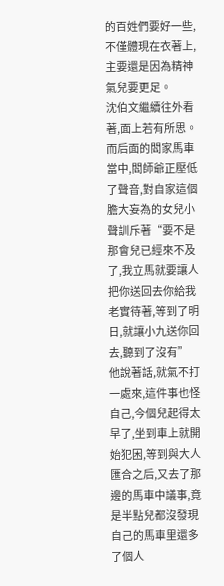的百姓們要好一些,不僅體現在衣著上,主要還是因為精神氣兒要更足。
沈伯文繼續往外看著,面上若有所思。
而后面的閻家馬車當中,閻師爺正壓低了聲音,對自家這個膽大妄為的女兒小聲訓斥著“要不是那會兒已經來不及了,我立馬就要讓人把你送回去你給我老實待著,等到了明日,就讓小九送你回去,聽到了沒有”
他說著話,就氣不打一處來,這件事也怪自己,今個兒起得太早了,坐到車上就開始犯困,等到與大人匯合之后,又去了那邊的馬車中議事,竟是半點兒都沒發現自己的馬車里還多了個人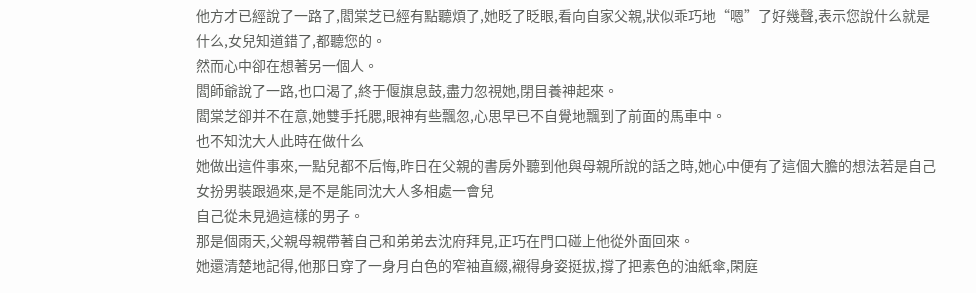他方才已經說了一路了,閻棠芝已經有點聽煩了,她眨了眨眼,看向自家父親,狀似乖巧地“嗯”了好幾聲,表示您說什么就是什么,女兒知道錯了,都聽您的。
然而心中卻在想著另一個人。
閻師爺說了一路,也口渴了,終于偃旗息鼓,盡力忽視她,閉目養神起來。
閻棠芝卻并不在意,她雙手托腮,眼神有些飄忽,心思早已不自覺地飄到了前面的馬車中。
也不知沈大人此時在做什么
她做出這件事來,一點兒都不后悔,昨日在父親的書房外聽到他與母親所說的話之時,她心中便有了這個大膽的想法若是自己女扮男裝跟過來,是不是能同沈大人多相處一會兒
自己從未見過這樣的男子。
那是個雨天,父親母親帶著自己和弟弟去沈府拜見,正巧在門口碰上他從外面回來。
她還清楚地記得,他那日穿了一身月白色的窄袖直綴,襯得身姿挺拔,撐了把素色的油紙傘,閑庭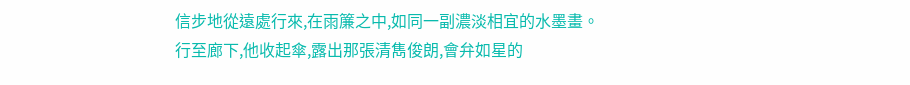信步地從遠處行來,在雨簾之中,如同一副濃淡相宜的水墨畫。
行至廊下,他收起傘,露出那張清雋俊朗,會弁如星的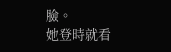臉。
她登時就看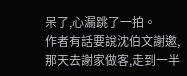呆了,心漏跳了一拍。
作者有話要說沈伯文謝邀,那天去謝家做客,走到一半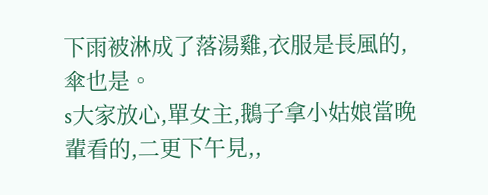下雨被淋成了落湯雞,衣服是長風的,傘也是。
s大家放心,單女主,鵝子拿小姑娘當晚輩看的,二更下午見,,